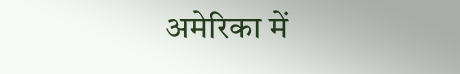अमेरिका में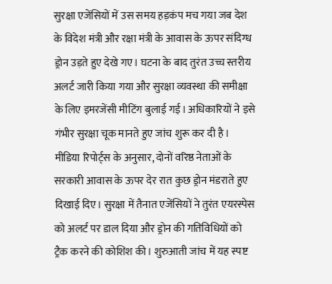सुरक्षा एजेंसियों में उस समय हड़कंप मच गया जब देश के विदेश मंत्री और रक्षा मंत्री के आवास के ऊपर संदिग्ध ड्रोन उड़ते हुए देखे गए। घटना के बाद तुरंत उच्च स्तरीय अलर्ट जारी किया गया और सुरक्षा व्यवस्था की समीक्षा के लिए इमरजेंसी मीटिंग बुलाई गई। अधिकारियों ने इसे गंभीर सुरक्षा चूक मानते हुए जांच शुरू कर दी है।
मीडिया रिपोर्ट्स के अनुसार, दोनों वरिष्ठ नेताओं के सरकारी आवास के ऊपर देर रात कुछ ड्रोन मंडराते हुए दिखाई दिए। सुरक्षा में तैनात एजेंसियों ने तुरंत एयरस्पेस को अलर्ट पर डाल दिया और ड्रोन की गतिविधियों को ट्रैक करने की कोशिश की। शुरुआती जांच में यह स्पष्ट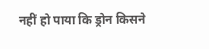नहीं हो पाया कि ड्रोन किसने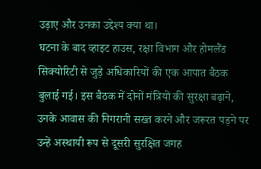उड़ाए और उनका उद्देश्य क्या था।
घटना के बाद व्हाइट हाउस, रक्षा विभाग और होमलैंड सिक्योरिटी से जुड़े अधिकारियों की एक आपात बैठक बुलाई गई। इस बैठक में दोनों मंत्रियों की सुरक्षा बढ़ाने, उनके आवास की निगरानी सख्त करने और जरूरत पड़ने पर उन्हें अस्थायी रूप से दूसरी सुरक्षित जगह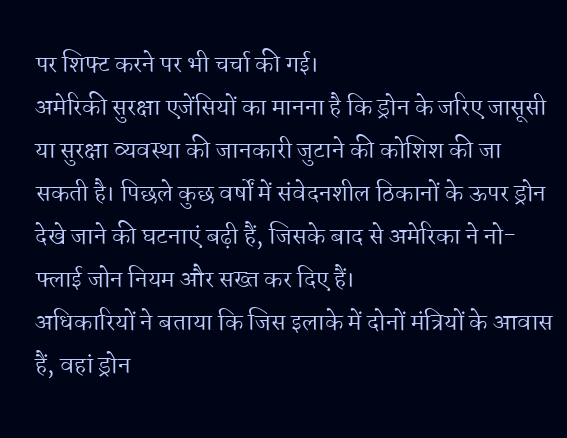पर शिफ्ट करने पर भी चर्चा की गई।
अमेरिकी सुरक्षा एजेंसियों का मानना है कि ड्रोन के जरिए जासूसी या सुरक्षा व्यवस्था की जानकारी जुटाने की कोशिश की जा सकती है। पिछले कुछ वर्षों में संवेदनशील ठिकानों के ऊपर ड्रोन देखे जाने की घटनाएं बढ़ी हैं, जिसके बाद से अमेरिका ने नो-फ्लाई जोन नियम और सख्त कर दिए हैं।
अधिकारियों ने बताया कि जिस इलाके में दोनों मंत्रियों के आवास हैं, वहां ड्रोन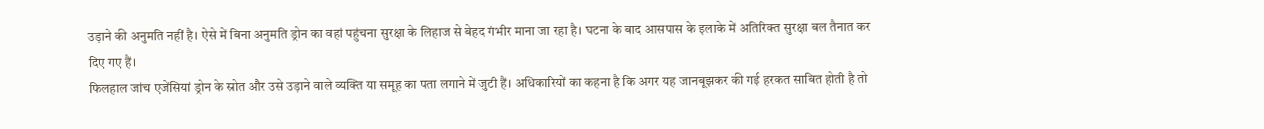उड़ाने की अनुमति नहीं है। ऐसे में बिना अनुमति ड्रोन का वहां पहुंचना सुरक्षा के लिहाज से बेहद गंभीर माना जा रहा है। घटना के बाद आसपास के इलाके में अतिरिक्त सुरक्षा बल तैनात कर दिए गए हैं।
फिलहाल जांच एजेंसियां ड्रोन के स्रोत और उसे उड़ाने वाले व्यक्ति या समूह का पता लगाने में जुटी हैं। अधिकारियों का कहना है कि अगर यह जानबूझकर की गई हरकत साबित होती है तो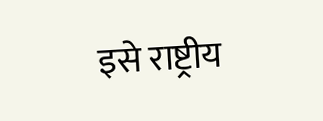इसे राष्ट्रीय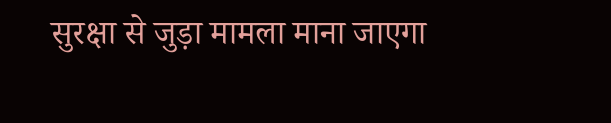सुरक्षा से जुड़ा मामला माना जाएगा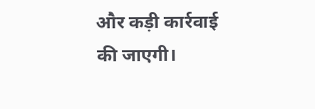और कड़ी कार्रवाई की जाएगी।